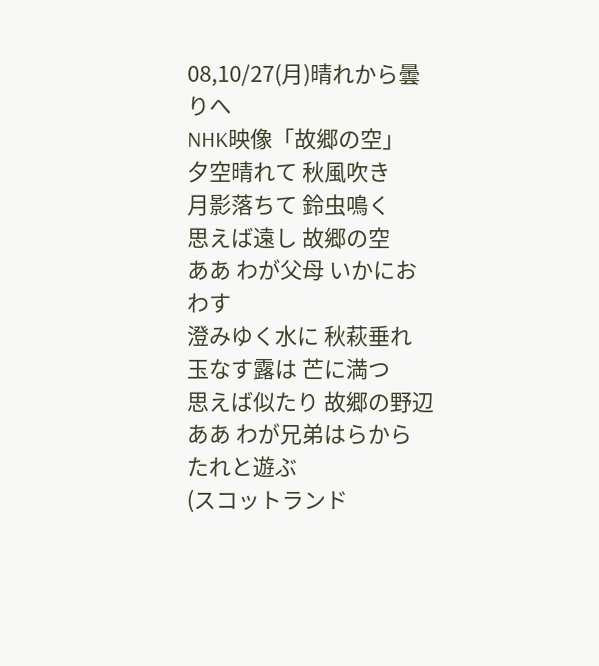08,10/27(月)晴れから曇りへ
NHK映像「故郷の空」
夕空晴れて 秋風吹き
月影落ちて 鈴虫鳴く
思えば遠し 故郷の空
ああ わが父母 いかにおわす
澄みゆく水に 秋萩垂れ
玉なす露は 芒に満つ
思えば似たり 故郷の野辺
ああ わが兄弟はらから たれと遊ぶ
(スコットランド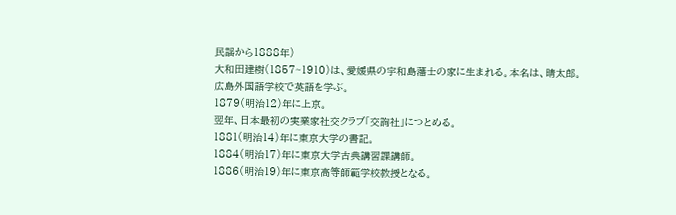民謡から1888年)
大和田建樹(1857~1910)は、愛媛県の宇和島藩士の家に生まれる。本名は、晴太郎。
広島外国語学校で英語を学ぶ。
1879(明治12)年に上京。
翌年、日本最初の実業家社交クラブ「交詢社」につとめる。
1881(明治14)年に東京大学の書記。
1884(明治17)年に東京大学古典講習課講師。
1886(明治19)年に東京高等師範学校教授となる。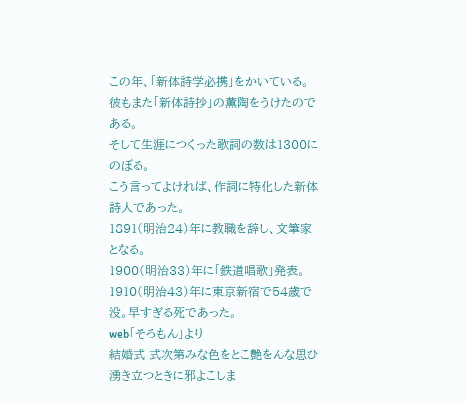この年、「新体詩学必携」をかいている。
彼もまた「新体詩抄」の薫陶をうけたのである。
そして生涯につくった歌詞の数は1300にのぼる。
こう言ってよければ、作詞に特化した新体詩人であった。
1891(明治24)年に教職を辞し、文筆家となる。
1900(明治33)年に「鉄道唱歌」発表。
1910(明治43)年に東京新宿で54歳で没。早すぎる死であった。
web「そろもん」より
結婚式 式次第みな色をとこ艶をんな思ひ湧き立つときに邪よこしま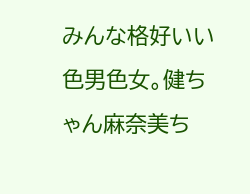みんな格好いい色男色女。健ちゃん麻奈美ち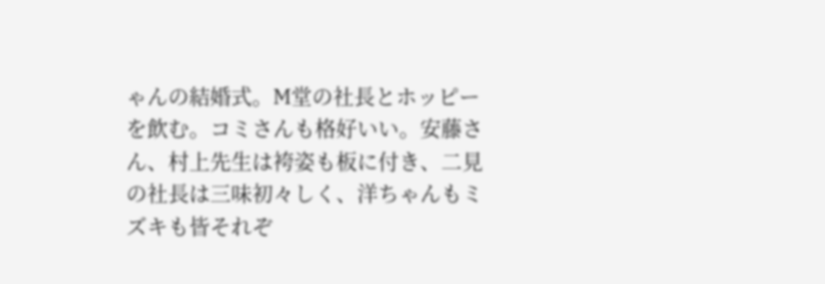ゃんの結婚式。M堂の社長とホッピーを飲む。コミさんも格好いい。安藤さん、村上先生は袴姿も板に付き、二見の社長は三味初々しく、洋ちゃんもミズキも皆それぞ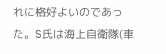れに格好よいのであった。S氏は海上自衛隊(車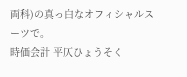両科)の真っ白なオフィシャルスーツで。
時価会計 平仄ひょうそく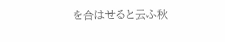を合はせると云ふ秋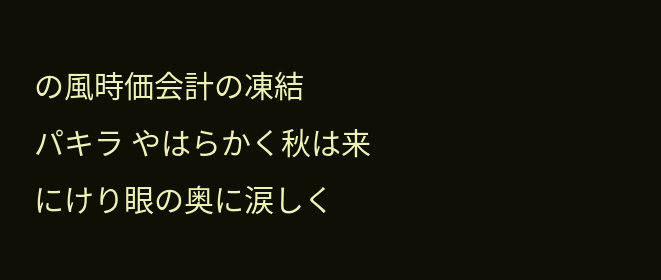の風時価会計の凍結
パキラ やはらかく秋は来にけり眼の奥に涙しく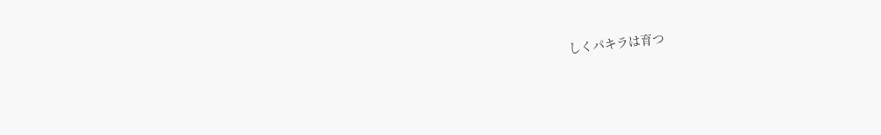しくパキラは育つ